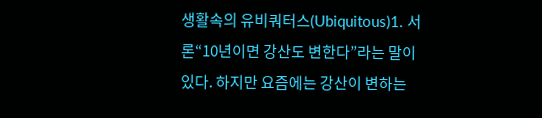생활속의 유비쿼터스(Ubiquitous)1. 서론“10년이면 강산도 변한다”라는 말이 있다. 하지만 요즘에는 강산이 변하는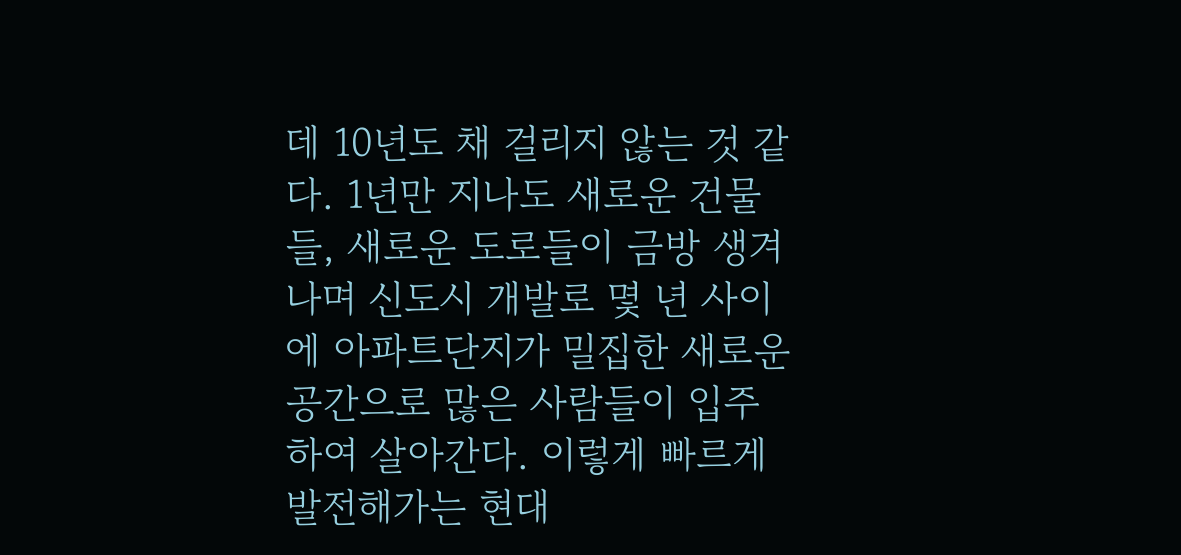데 10년도 채 걸리지 않는 것 같다. 1년만 지나도 새로운 건물들, 새로운 도로들이 금방 생겨나며 신도시 개발로 몇 년 사이에 아파트단지가 밀집한 새로운 공간으로 많은 사람들이 입주하여 살아간다. 이렇게 빠르게 발전해가는 현대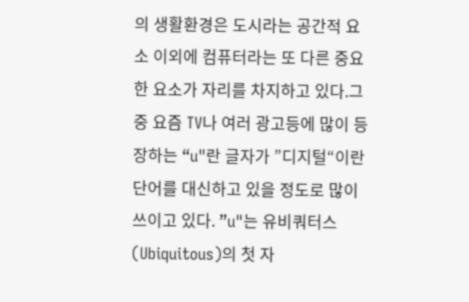의 생활환경은 도시라는 공간적 요소 이외에 컴퓨터라는 또 다른 중요한 요소가 자리를 차지하고 있다.그중 요즘 TV나 여러 광고등에 많이 등장하는 “u"란 글자가 ”디지털“이란 단어를 대신하고 있을 정도로 많이 쓰이고 있다. ”u"는 유비쿼터스(Ubiquitous)의 첫 자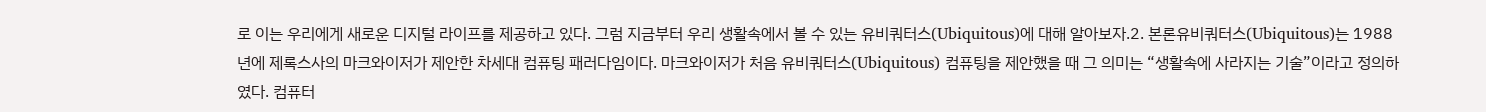로 이는 우리에게 새로운 디지털 라이프를 제공하고 있다. 그럼 지금부터 우리 생활속에서 볼 수 있는 유비쿼터스(Ubiquitous)에 대해 알아보자.2. 본론유비쿼터스(Ubiquitous)는 1988년에 제록스사의 마크와이저가 제안한 차세대 컴퓨팅 패러다임이다. 마크와이저가 처음 유비쿼터스(Ubiquitous) 컴퓨팅을 제안했을 때 그 의미는 “생활속에 사라지는 기술”이라고 정의하였다. 컴퓨터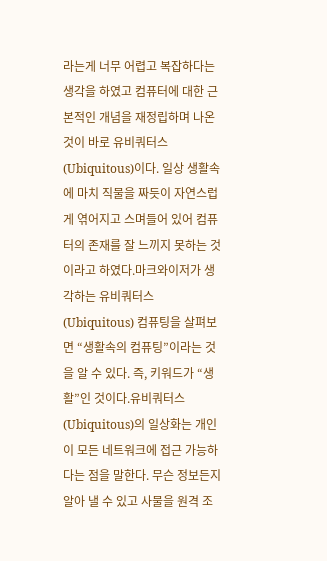라는게 너무 어렵고 복잡하다는 생각을 하였고 컴퓨터에 대한 근본적인 개념을 재정립하며 나온 것이 바로 유비쿼터스(Ubiquitous)이다. 일상 생활속에 마치 직물을 짜듯이 자연스럽게 엮어지고 스며들어 있어 컴퓨터의 존재를 잘 느끼지 못하는 것이라고 하였다.마크와이저가 생각하는 유비쿼터스(Ubiquitous) 컴퓨팅을 살펴보면 “생활속의 컴퓨팅”이라는 것을 알 수 있다. 즉, 키워드가 “생활”인 것이다.유비쿼터스(Ubiquitous)의 일상화는 개인이 모든 네트워크에 접근 가능하다는 점을 말한다. 무슨 정보든지 알아 낼 수 있고 사물을 원격 조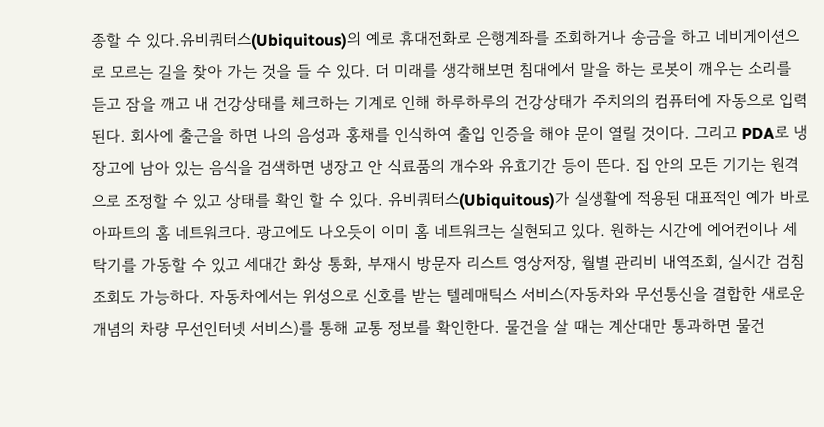종할 수 있다.유비쿼터스(Ubiquitous)의 예로 휴대전화로 은행계좌를 조회하거나 송금을 하고 네비게이션으로 모르는 길을 찾아 가는 것을 들 수 있다. 더 미래를 생각해보면 침대에서 말을 하는 로봇이 깨우는 소리를 듣고 잠을 깨고 내 건강상태를 체크하는 기계로 인해 하루하루의 건강상태가 주치의의 컴퓨터에 자동으로 입력된다. 회사에 출근을 하면 나의 음성과 홍채를 인식하여 출입 인증을 해야 문이 열릴 것이다. 그리고 PDA로 냉장고에 남아 있는 음식을 검색하면 냉장고 안 식료품의 개수와 유효기간 등이 뜬다. 집 안의 모든 기기는 원격으로 조정할 수 있고 상태를 확인 할 수 있다. 유비쿼터스(Ubiquitous)가 실생활에 적용된 대표적인 예가 바로 아파트의 홈 네트워크다. 광고에도 나오듯이 이미 홈 네트워크는 실현되고 있다. 원하는 시간에 에어컨이나 세탁기를 가동할 수 있고 세대간 화상 통화, 부재시 방문자 리스트 영상저장, 월별 관리비 내역조회, 실시간 검침조회도 가능하다. 자동차에서는 위성으로 신호를 받는 텔레매틱스 서비스(자동차와 무선통신을 결합한 새로운 개념의 차량 무선인터넷 서비스)를 통해 교통 정보를 확인한다. 물건을 살 때는 계산대만 통과하면 물건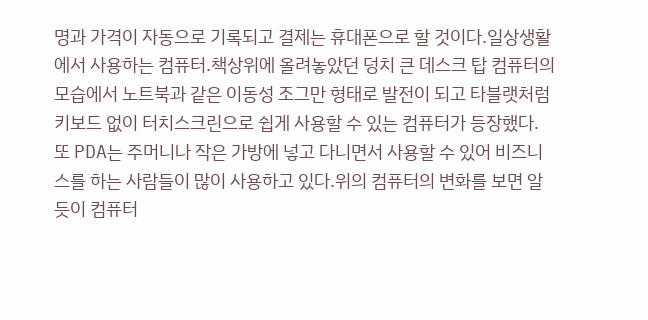명과 가격이 자동으로 기록되고 결제는 휴대폰으로 할 것이다.일상생활에서 사용하는 컴퓨터.책상위에 올려놓았던 덩치 큰 데스크 탑 컴퓨터의 모습에서 노트북과 같은 이동성 조그만 형태로 발전이 되고 타블랫처럼 키보드 없이 터치스크린으로 쉽게 사용할 수 있는 컴퓨터가 등장했다. 또 PDA는 주머니나 작은 가방에 넣고 다니면서 사용할 수 있어 비즈니스를 하는 사람들이 많이 사용하고 있다.위의 컴퓨터의 변화를 보면 알듯이 컴퓨터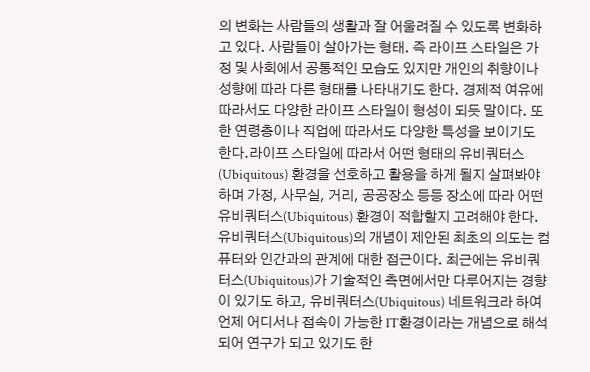의 변화는 사람들의 생활과 잘 어울려질 수 있도록 변화하고 있다. 사람들이 살아가는 형태. 즉 라이프 스타일은 가정 및 사회에서 공통적인 모습도 있지만 개인의 취향이나 성향에 따라 다른 형태를 나타내기도 한다. 경제적 여유에 따라서도 다양한 라이프 스타일이 형성이 되듯 말이다. 또한 연령층이나 직업에 따라서도 다양한 특성을 보이기도 한다.라이프 스타일에 따라서 어떤 형태의 유비쿼터스(Ubiquitous) 환경을 선호하고 활용을 하게 될지 살펴봐야 하며 가정, 사무실, 거리, 공공장소 등등 장소에 따라 어떤 유비쿼터스(Ubiquitous) 환경이 적합할지 고려해야 한다.유비쿼터스(Ubiquitous)의 개념이 제안된 최초의 의도는 컴퓨터와 인간과의 관계에 대한 접근이다. 최근에는 유비쿼터스(Ubiquitous)가 기술적인 측면에서만 다루어지는 경향이 있기도 하고, 유비쿼터스(Ubiquitous) 네트워크라 하여 언제 어디서나 접속이 가능한 IT환경이라는 개념으로 해석되어 연구가 되고 있기도 한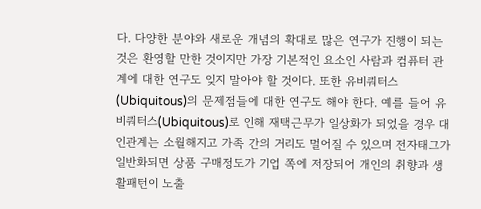다. 다양한 분야와 새로운 개념의 확대로 많은 연구가 진행이 되는 것은 환영할 만한 것이지만 가장 기본적인 요소인 사람과 컴퓨터 관계에 대한 연구도 잊지 말아야 할 것이다. 또한 유비쿼터스(Ubiquitous)의 문제점들에 대한 연구도 해야 한다. 예를 들어 유비쿼터스(Ubiquitous)로 인해 재택근무가 일상화가 되었을 경우 대인관계는 소월해지고 가족 간의 거리도 멀어질 수 있으며 전자태그가 일반화되면 상품 구매정도가 기업 쪽에 저장되어 개인의 취향과 생활패턴이 노출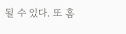될 수 있다. 또 홈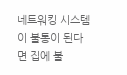네트워킹 시스템이 불통이 된다면 집에 불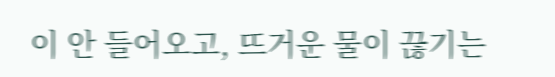이 안 들어오고, 뜨거운 물이 끊기는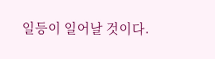일등이 일어날 것이다.